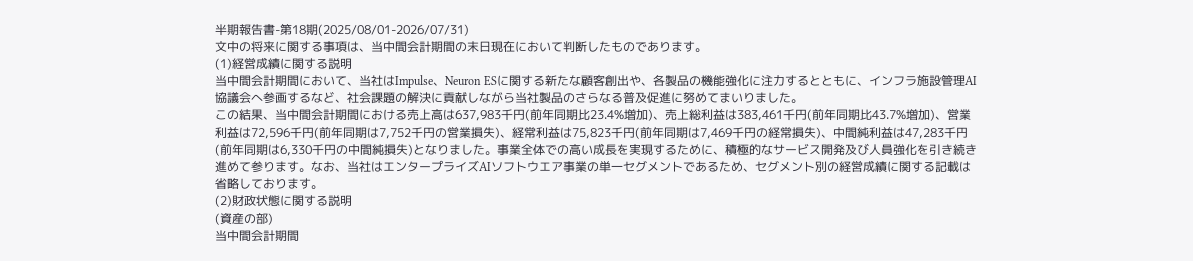半期報告書-第18期(2025/08/01-2026/07/31)
文中の将来に関する事項は、当中間会計期間の末日現在において判断したものであります。
(1)経営成績に関する説明
当中間会計期間において、当社はImpulse、Neuron ESに関する新たな顧客創出や、各製品の機能強化に注力するとともに、インフラ施設管理AI協議会へ参画するなど、社会課題の解決に貢献しながら当社製品のさらなる普及促進に努めてまいりました。
この結果、当中間会計期間における売上高は637,983千円(前年同期比23.4%増加)、売上総利益は383,461千円(前年同期比43.7%増加)、営業利益は72,596千円(前年同期は7,752千円の営業損失)、経常利益は75,823千円(前年同期は7,469千円の経常損失)、中間純利益は47,283千円(前年同期は6,330千円の中間純損失)となりました。事業全体での高い成長を実現するために、積極的なサービス開発及び人員強化を引き続き進めて参ります。なお、当社はエンタープライズAIソフトウエア事業の単一セグメントであるため、セグメント別の経営成績に関する記載は省略しております。
(2)財政状態に関する説明
(資産の部)
当中間会計期間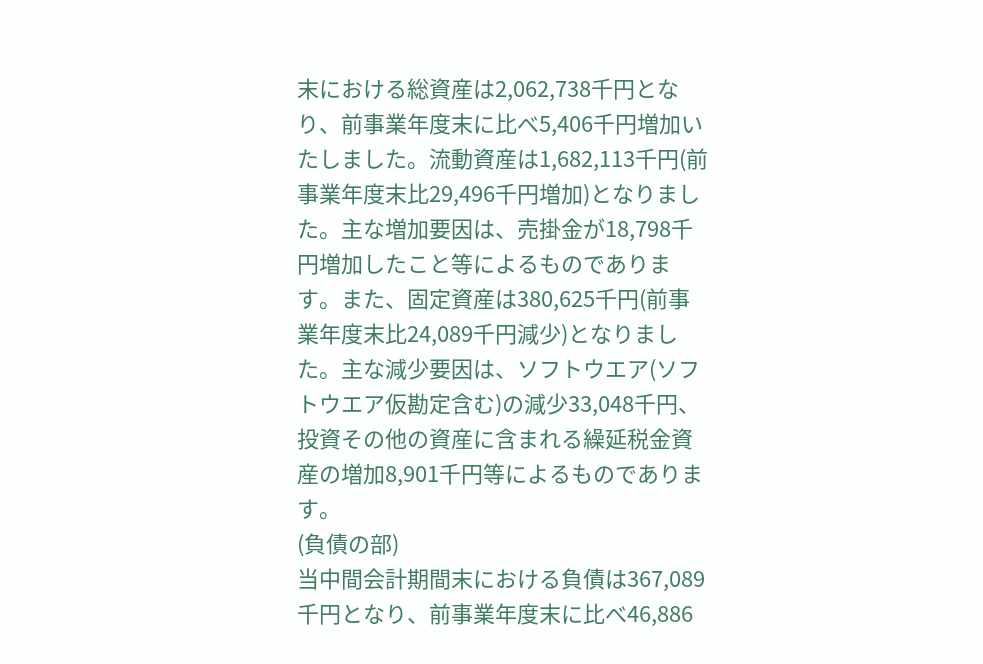末における総資産は2,062,738千円となり、前事業年度末に比べ5,406千円増加いたしました。流動資産は1,682,113千円(前事業年度末比29,496千円増加)となりました。主な増加要因は、売掛金が18,798千円増加したこと等によるものであります。また、固定資産は380,625千円(前事業年度末比24,089千円減少)となりました。主な減少要因は、ソフトウエア(ソフトウエア仮勘定含む)の減少33,048千円、投資その他の資産に含まれる繰延税金資産の増加8,901千円等によるものであります。
(負債の部)
当中間会計期間末における負債は367,089千円となり、前事業年度末に比べ46,886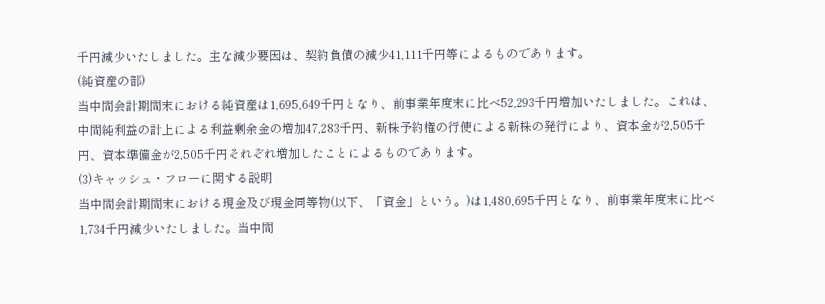千円減少いたしました。主な減少要因は、契約負債の減少41,111千円等によるものであります。
(純資産の部)
当中間会計期間末における純資産は1,695,649千円となり、前事業年度末に比べ52,293千円増加いたしました。これは、中間純利益の計上による利益剰余金の増加47,283千円、新株予約権の行使による新株の発行により、資本金が2,505千円、資本準備金が2,505千円それぞれ増加したことによるものであります。
(3)キャッシュ・フローに関する説明
当中間会計期間末における現金及び現金同等物(以下、「資金」という。)は1,480,695千円となり、前事業年度末に比べ1,734千円減少いたしました。当中間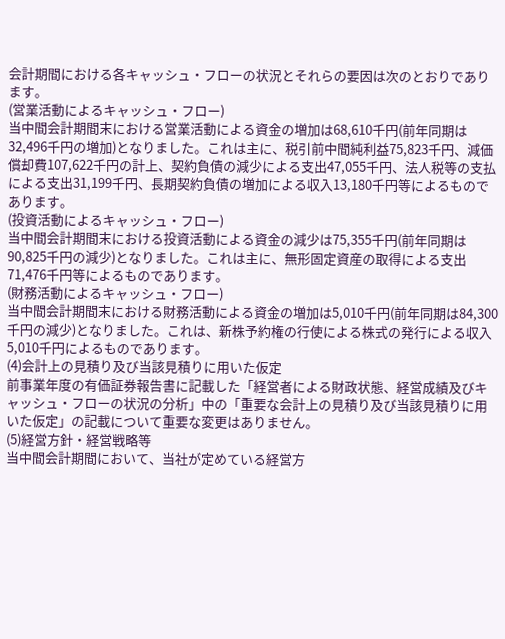会計期間における各キャッシュ・フローの状況とそれらの要因は次のとおりであります。
(営業活動によるキャッシュ・フロー)
当中間会計期間末における営業活動による資金の増加は68,610千円(前年同期は32,496千円の増加)となりました。これは主に、税引前中間純利益75,823千円、減価償却費107,622千円の計上、契約負債の減少による支出47,055千円、法人税等の支払による支出31,199千円、長期契約負債の増加による収入13,180千円等によるものであります。
(投資活動によるキャッシュ・フロー)
当中間会計期間末における投資活動による資金の減少は75,355千円(前年同期は90,825千円の減少)となりました。これは主に、無形固定資産の取得による支出71,476千円等によるものであります。
(財務活動によるキャッシュ・フロー)
当中間会計期間末における財務活動による資金の増加は5,010千円(前年同期は84,300千円の減少)となりました。これは、新株予約権の行使による株式の発行による収入5,010千円によるものであります。
(4)会計上の見積り及び当該見積りに用いた仮定
前事業年度の有価証券報告書に記載した「経営者による財政状態、経営成績及びキャッシュ・フローの状況の分析」中の「重要な会計上の見積り及び当該見積りに用いた仮定」の記載について重要な変更はありません。
(5)経営方針・経営戦略等
当中間会計期間において、当社が定めている経営方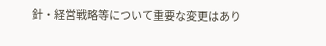針・経営戦略等について重要な変更はあり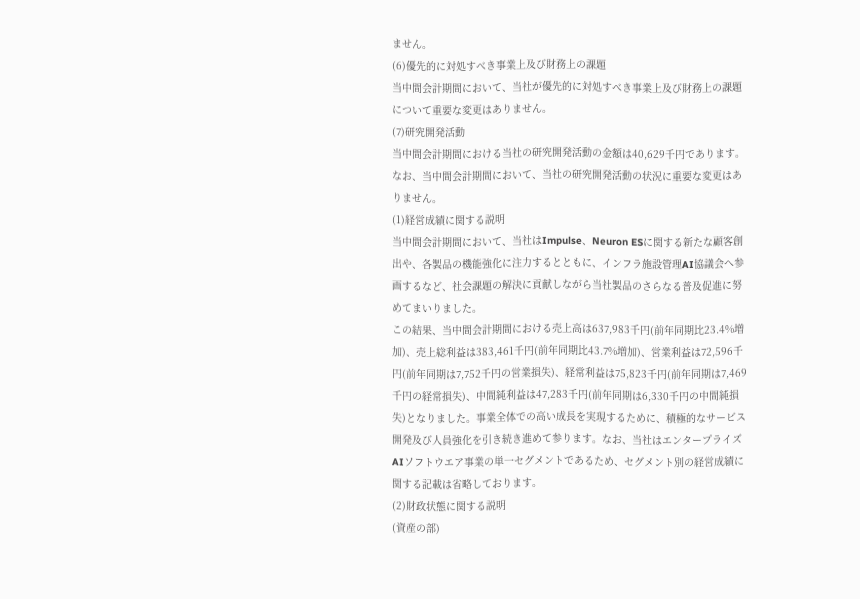ません。
(6)優先的に対処すべき事業上及び財務上の課題
当中間会計期間において、当社が優先的に対処すべき事業上及び財務上の課題について重要な変更はありません。
(7)研究開発活動
当中間会計期間における当社の研究開発活動の金額は40,629千円であります。なお、当中間会計期間において、当社の研究開発活動の状況に重要な変更はありません。
(1)経営成績に関する説明
当中間会計期間において、当社はImpulse、Neuron ESに関する新たな顧客創出や、各製品の機能強化に注力するとともに、インフラ施設管理AI協議会へ参画するなど、社会課題の解決に貢献しながら当社製品のさらなる普及促進に努めてまいりました。
この結果、当中間会計期間における売上高は637,983千円(前年同期比23.4%増加)、売上総利益は383,461千円(前年同期比43.7%増加)、営業利益は72,596千円(前年同期は7,752千円の営業損失)、経常利益は75,823千円(前年同期は7,469千円の経常損失)、中間純利益は47,283千円(前年同期は6,330千円の中間純損失)となりました。事業全体での高い成長を実現するために、積極的なサービス開発及び人員強化を引き続き進めて参ります。なお、当社はエンタープライズAIソフトウエア事業の単一セグメントであるため、セグメント別の経営成績に関する記載は省略しております。
(2)財政状態に関する説明
(資産の部)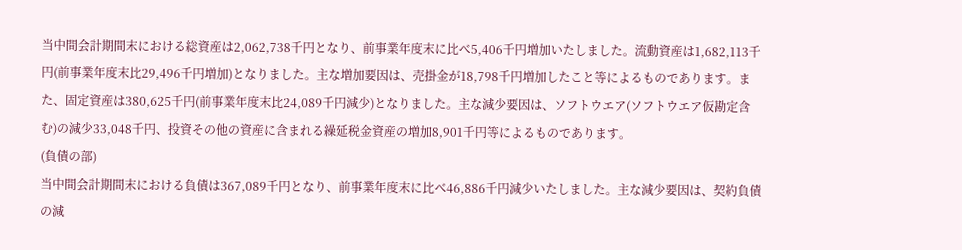当中間会計期間末における総資産は2,062,738千円となり、前事業年度末に比べ5,406千円増加いたしました。流動資産は1,682,113千円(前事業年度末比29,496千円増加)となりました。主な増加要因は、売掛金が18,798千円増加したこと等によるものであります。また、固定資産は380,625千円(前事業年度末比24,089千円減少)となりました。主な減少要因は、ソフトウエア(ソフトウエア仮勘定含む)の減少33,048千円、投資その他の資産に含まれる繰延税金資産の増加8,901千円等によるものであります。
(負債の部)
当中間会計期間末における負債は367,089千円となり、前事業年度末に比べ46,886千円減少いたしました。主な減少要因は、契約負債の減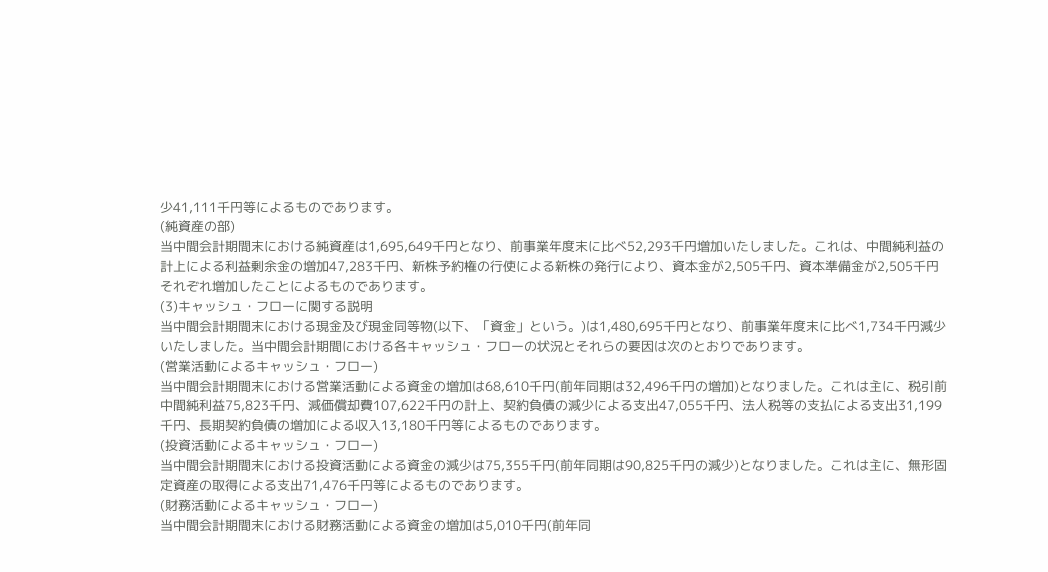少41,111千円等によるものであります。
(純資産の部)
当中間会計期間末における純資産は1,695,649千円となり、前事業年度末に比べ52,293千円増加いたしました。これは、中間純利益の計上による利益剰余金の増加47,283千円、新株予約権の行使による新株の発行により、資本金が2,505千円、資本準備金が2,505千円それぞれ増加したことによるものであります。
(3)キャッシュ・フローに関する説明
当中間会計期間末における現金及び現金同等物(以下、「資金」という。)は1,480,695千円となり、前事業年度末に比べ1,734千円減少いたしました。当中間会計期間における各キャッシュ・フローの状況とそれらの要因は次のとおりであります。
(営業活動によるキャッシュ・フロー)
当中間会計期間末における営業活動による資金の増加は68,610千円(前年同期は32,496千円の増加)となりました。これは主に、税引前中間純利益75,823千円、減価償却費107,622千円の計上、契約負債の減少による支出47,055千円、法人税等の支払による支出31,199千円、長期契約負債の増加による収入13,180千円等によるものであります。
(投資活動によるキャッシュ・フロー)
当中間会計期間末における投資活動による資金の減少は75,355千円(前年同期は90,825千円の減少)となりました。これは主に、無形固定資産の取得による支出71,476千円等によるものであります。
(財務活動によるキャッシュ・フロー)
当中間会計期間末における財務活動による資金の増加は5,010千円(前年同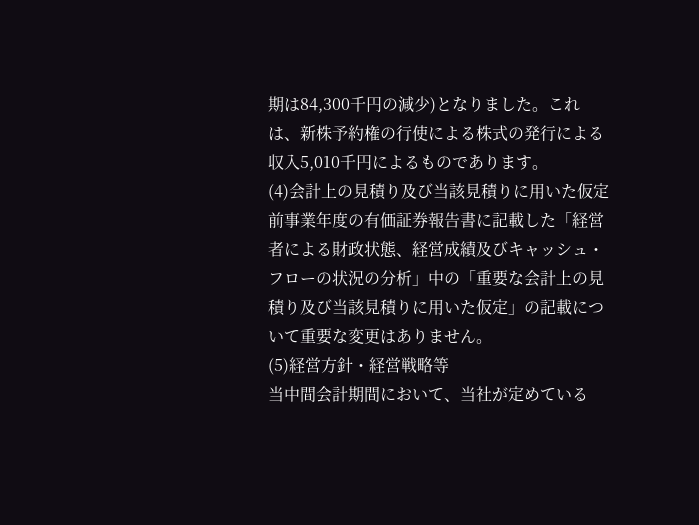期は84,300千円の減少)となりました。これは、新株予約権の行使による株式の発行による収入5,010千円によるものであります。
(4)会計上の見積り及び当該見積りに用いた仮定
前事業年度の有価証券報告書に記載した「経営者による財政状態、経営成績及びキャッシュ・フローの状況の分析」中の「重要な会計上の見積り及び当該見積りに用いた仮定」の記載について重要な変更はありません。
(5)経営方針・経営戦略等
当中間会計期間において、当社が定めている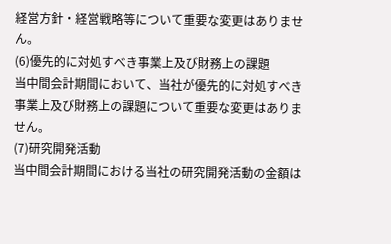経営方針・経営戦略等について重要な変更はありません。
(6)優先的に対処すべき事業上及び財務上の課題
当中間会計期間において、当社が優先的に対処すべき事業上及び財務上の課題について重要な変更はありません。
(7)研究開発活動
当中間会計期間における当社の研究開発活動の金額は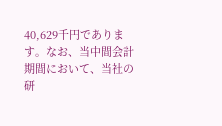40,629千円であります。なお、当中間会計期間において、当社の研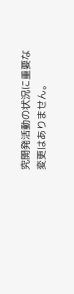究開発活動の状況に重要な変更はありません。